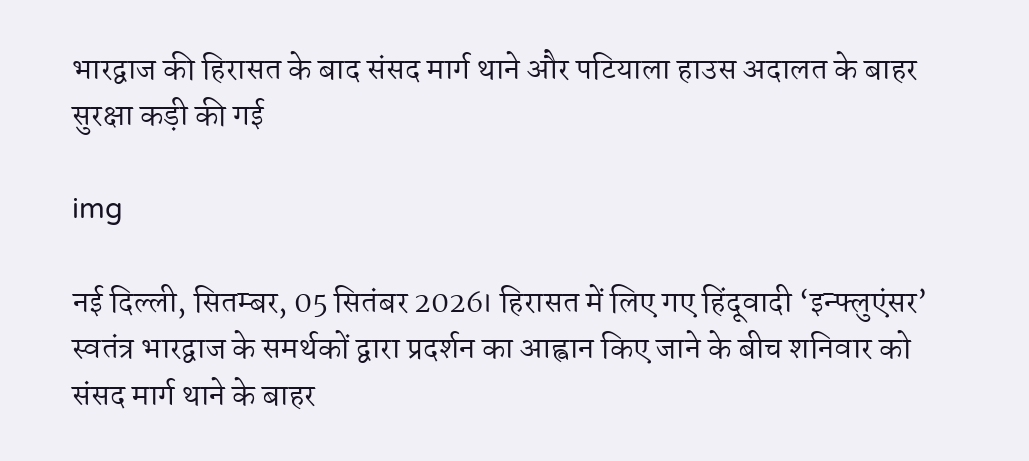भारद्वाज की हिरासत के बाद संसद मार्ग थाने और पटियाला हाउस अदालत के बाहर सुरक्षा कड़ी की गई

img

नई दिल्ली, सितम्बर, 05 सितंबर 2026। हिरासत में लिए गए हिंदूवादी ‘इन्फ्लुएंसर’ स्वतंत्र भारद्वाज के समर्थकों द्वारा प्रदर्शन का आह्वान किए जाने के बीच शनिवार को संसद मार्ग थाने के बाहर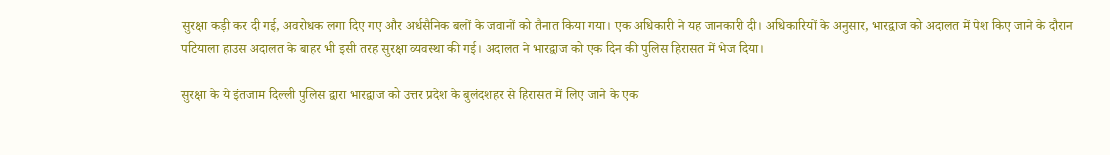सुरक्षा कड़ी कर दी गई, अवरोधक लगा दिए गए और अर्धसैनिक बलों के जवानों को तैनात किया गया। एक अधिकारी ने यह जानकारी दी। अधिकारियों के अनुसार, भारद्वाज को अदालत में पेश किए जाने के दौरान पटियाला हाउस अदालत के बाहर भी इसी तरह सुरक्षा व्यवस्था की गई। अदालत ने भारद्वाज को एक दिन की पुलिस हिरासत में भेज दिया।

सुरक्षा के ये इंतजाम दिल्ली पुलिस द्वारा भारद्वाज को उत्तर प्रदेश के बुलंदशहर से हिरासत में लिए जाने के एक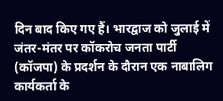दिन बाद किए गए हैं। भारद्वाज को जुलाई में जंतर-मंतर पर कॉकरोच जनता पार्टी (कॉजपा) के प्रदर्शन के दौरान एक नाबालिग कार्यकर्ता के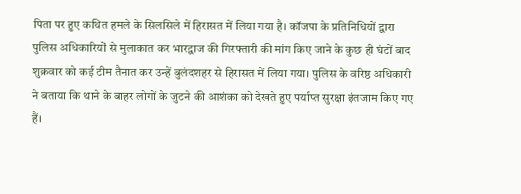पिता पर हुए कथित हमले के सिलसिले में हिरासत में लिया गया है। कॉजपा के प्रतिनिधियों द्वारा पुलिस अधिकारियों से मुलाकात कर भारद्वाज की गिरफ्तारी की मांग किए जाने के कुछ ही घंटों बाद शुक्रवार को कई टीम तैनात कर उन्हें बुलंदशहर से हिरासत में लिया गया। पुलिस के वरिष्ठ अधिकारी ने बताया कि थाने के बाहर लोगों के जुटने की आशंका को देखते हुए पर्याप्त सुरक्षा इंतजाम किए गए हैं।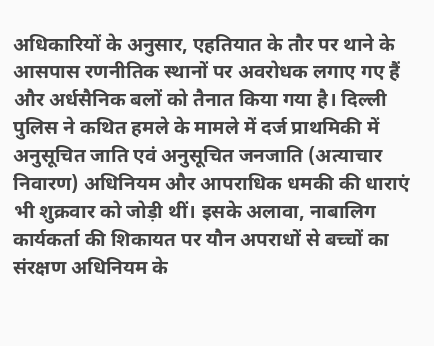अधिकारियों के अनुसार, एहतियात के तौर पर थाने के आसपास रणनीतिक स्थानों पर अवरोधक लगाए गए हैं और अर्धसैनिक बलों को तैनात किया गया है। दिल्ली पुलिस ने कथित हमले के मामले में दर्ज प्राथमिकी में अनुसूचित जाति एवं अनुसूचित जनजाति (अत्याचार निवारण) अधिनियम और आपराधिक धमकी की धाराएं भी शुक्रवार को जोड़ी थीं। इसके अलावा, नाबालिग कार्यकर्ता की शिकायत पर यौन अपराधों से बच्चों का संरक्षण अधिनियम के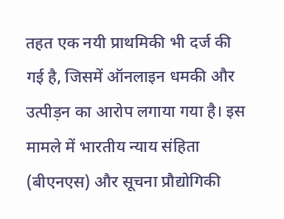तहत एक नयी प्राथमिकी भी दर्ज की गई है, जिसमें ऑनलाइन धमकी और उत्पीड़न का आरोप लगाया गया है। इस मामले में भारतीय न्याय संहिता (बीएनएस) और सूचना प्रौद्योगिकी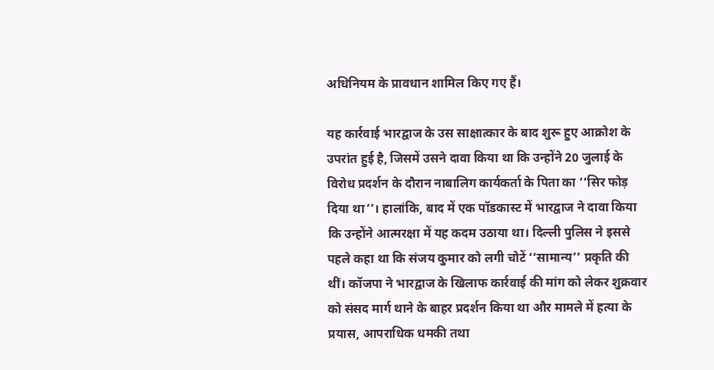अधिनियम के प्रावधान शामिल किए गए हैं।

यह कार्रवाई भारद्वाज के उस साक्षात्कार के बाद शुरू हुए आक्रोश के उपरांत हुई है, जिसमें उसने दावा किया था कि उन्होंने 20 जुलाई के विरोध प्रदर्शन के दौरान नाबालिग कार्यकर्ता के पिता का ‘‘सिर फोड़ दिया था’’। हालांकि, बाद में एक पॉडकास्ट में भारद्वाज ने दावा किया कि उन्होंने आत्मरक्षा में यह कदम उठाया था। दिल्ली पुलिस ने इससे पहले कहा था कि संजय कुमार को लगी चोटें ‘‘सामान्य’’ प्रकृति की थीं। कॉजपा ने भारद्वाज के खिलाफ कार्रवाई की मांग को लेकर शुक्रवार को संसद मार्ग थाने के बाहर प्रदर्शन किया था और मामले में हत्या के प्रयास, आपराधिक धमकी तथा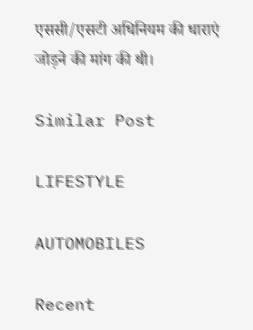एससी/एसटी अधिनियम की धाराएं जोड़ने की मांग की थी।

Similar Post

LIFESTYLE

AUTOMOBILES

Recent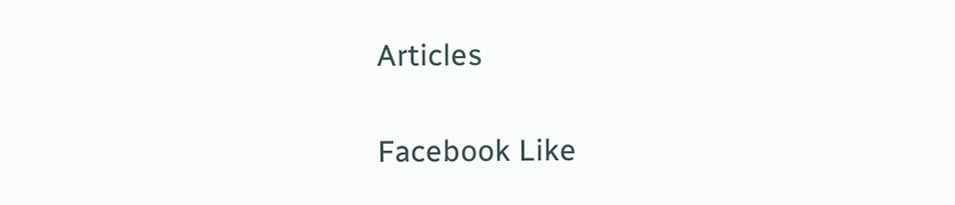Articles

Facebook Like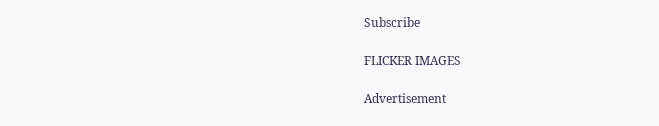Subscribe

FLICKER IMAGES

Advertisement